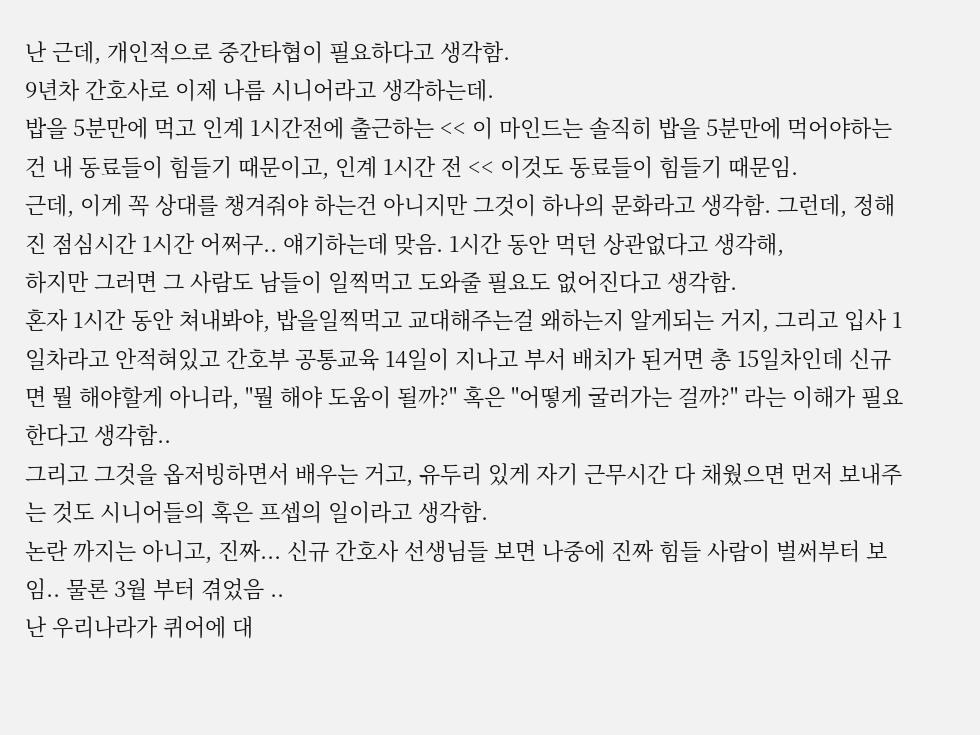난 근데, 개인적으로 중간타협이 필요하다고 생각함.
9년차 간호사로 이제 나름 시니어라고 생각하는데.
밥을 5분만에 먹고 인계 1시간전에 출근하는 << 이 마인드는 솔직히 밥을 5분만에 먹어야하는건 내 동료들이 힘들기 때문이고, 인계 1시간 전 << 이것도 동료들이 힘들기 때문임.
근데, 이게 꼭 상대를 챙겨줘야 하는건 아니지만 그것이 하나의 문화라고 생각함. 그런데, 정해진 점심시간 1시간 어쩌구.. 얘기하는데 맞음. 1시간 동안 먹던 상관없다고 생각해,
하지만 그러면 그 사람도 남들이 일찍먹고 도와줄 필요도 없어진다고 생각함.
혼자 1시간 동안 쳐내봐야, 밥을일찍먹고 교대해주는걸 왜하는지 알게되는 거지, 그리고 입사 1일차라고 안적혀있고 간호부 공통교육 14일이 지나고 부서 배치가 된거면 총 15일차인데 신규면 뭘 해야할게 아니라, "뭘 해야 도움이 될까?" 혹은 "어떻게 굴러가는 걸까?" 라는 이해가 필요한다고 생각함..
그리고 그것을 옵저빙하면서 배우는 거고, 유두리 있게 자기 근무시간 다 채웠으면 먼저 보내주는 것도 시니어들의 혹은 프셉의 일이라고 생각함.
논란 까지는 아니고, 진짜... 신규 간호사 선생님들 보면 나중에 진짜 힘들 사람이 벌써부터 보임.. 물론 3월 부터 겪었음 ..
난 우리나라가 퀴어에 대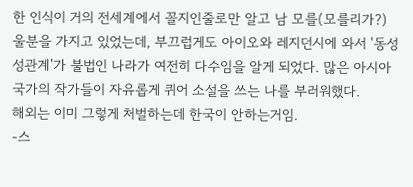한 인식이 거의 전세계에서 꼴지인줄로만 알고 남 모를(모를리가?) 울분을 가지고 있었는데, 부끄럽게도 아이오와 레지던시에 와서 '동성 성관계'가 불법인 나라가 여전히 다수임을 알게 되었다. 많은 아시아 국가의 작가들이 자유롭게 퀴어 소설을 쓰는 나를 부러워했다.
해외는 이미 그렇게 처벌하는데 한국이 안하는거임.
-스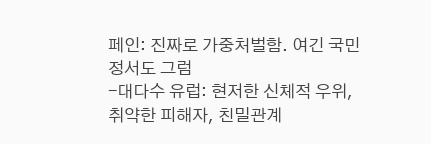페인: 진짜로 가중처벌함. 여긴 국민정서도 그럼
-대다수 유럽: 현저한 신체적 우위, 취약한 피해자, 친밀관계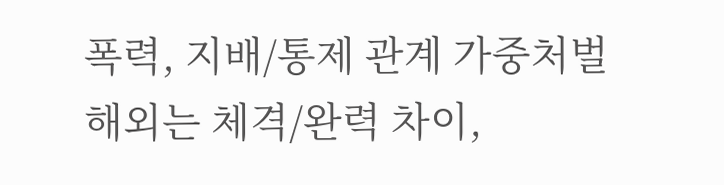폭력, 지배/통제 관계 가중처벌
해외는 체격/완력 차이,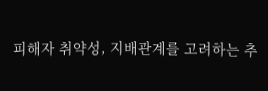피해자 취약성, 지배관계를 고려하는 추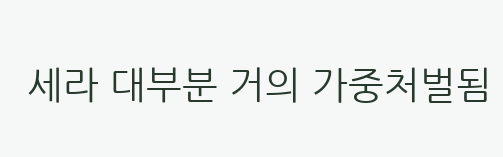세라 대부분 거의 가중처벌됨